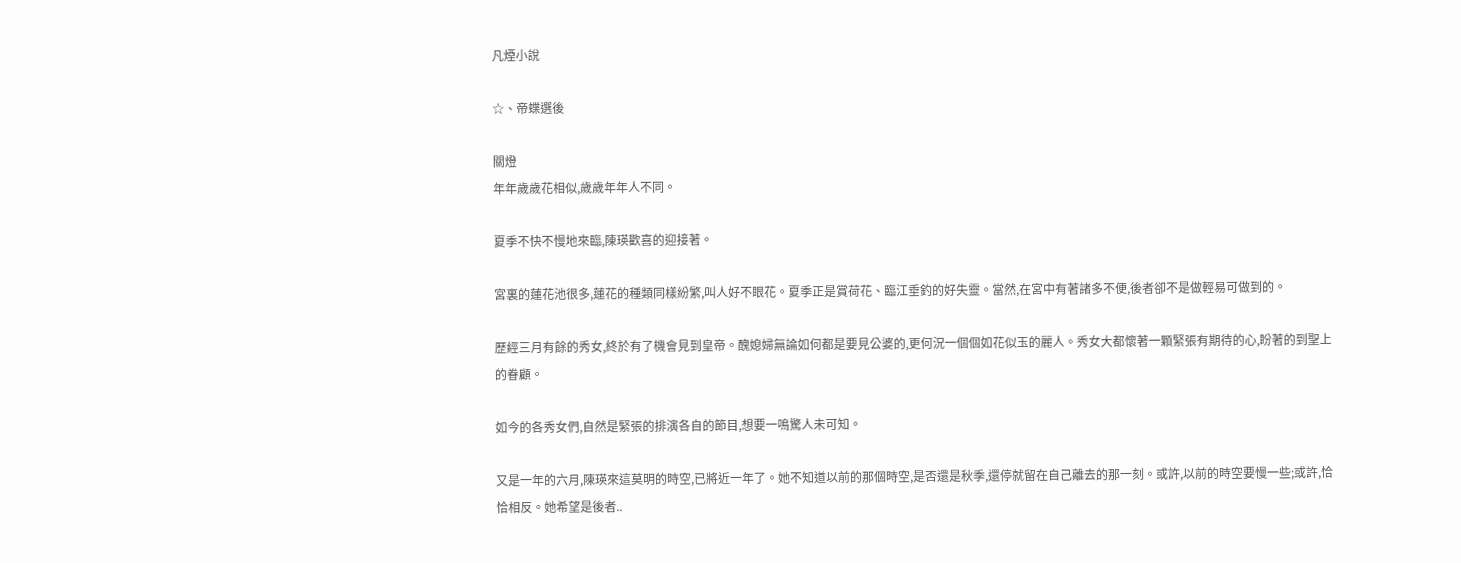凡煙小說

☆、帝蝶選後

關燈
年年歲歲花相似,歲歲年年人不同。

夏季不快不慢地來臨,陳瑛歡喜的迎接著。

宮裏的蓮花池很多,蓮花的種類同樣紛繁,叫人好不眼花。夏季正是賞荷花、臨江垂釣的好失靈。當然,在宮中有著諸多不便,後者卻不是做輕易可做到的。

歷經三月有餘的秀女,終於有了機會見到皇帝。醜媳婦無論如何都是要見公婆的,更何況一個個如花似玉的麗人。秀女大都懷著一顆緊張有期待的心,盼著的到聖上的眷顧。

如今的各秀女們,自然是緊張的排演各自的節目,想要一鳴驚人未可知。

又是一年的六月,陳瑛來這莫明的時空,已將近一年了。她不知道以前的那個時空,是否還是秋季,還停就留在自己離去的那一刻。或許,以前的時空要慢一些;或許,恰恰相反。她希望是後者..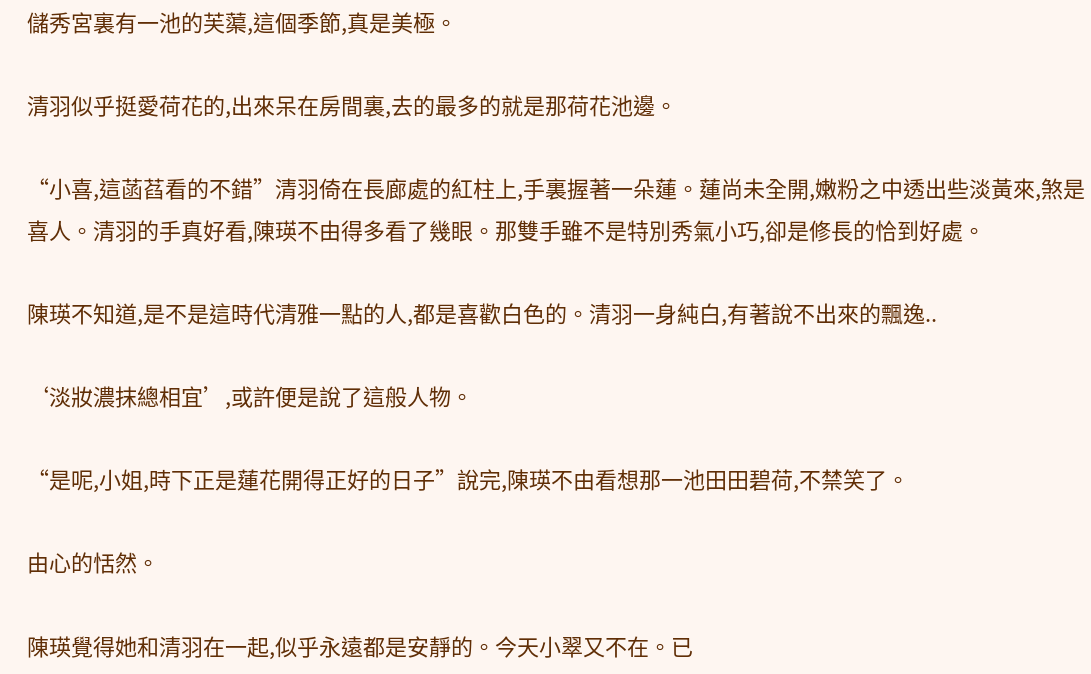儲秀宮裏有一池的芙蕖,這個季節,真是美極。

清羽似乎挺愛荷花的,出來呆在房間裏,去的最多的就是那荷花池邊。

“小喜,這菡萏看的不錯”清羽倚在長廊處的紅柱上,手裏握著一朵蓮。蓮尚未全開,嫩粉之中透出些淡黃來,煞是喜人。清羽的手真好看,陳瑛不由得多看了幾眼。那雙手雖不是特別秀氣小巧,卻是修長的恰到好處。

陳瑛不知道,是不是這時代清雅一點的人,都是喜歡白色的。清羽一身純白,有著說不出來的飄逸..

‘淡妝濃抹總相宜’,或許便是說了這般人物。

“是呢,小姐,時下正是蓮花開得正好的日子”說完,陳瑛不由看想那一池田田碧荷,不禁笑了。

由心的恬然。

陳瑛覺得她和清羽在一起,似乎永遠都是安靜的。今天小翠又不在。已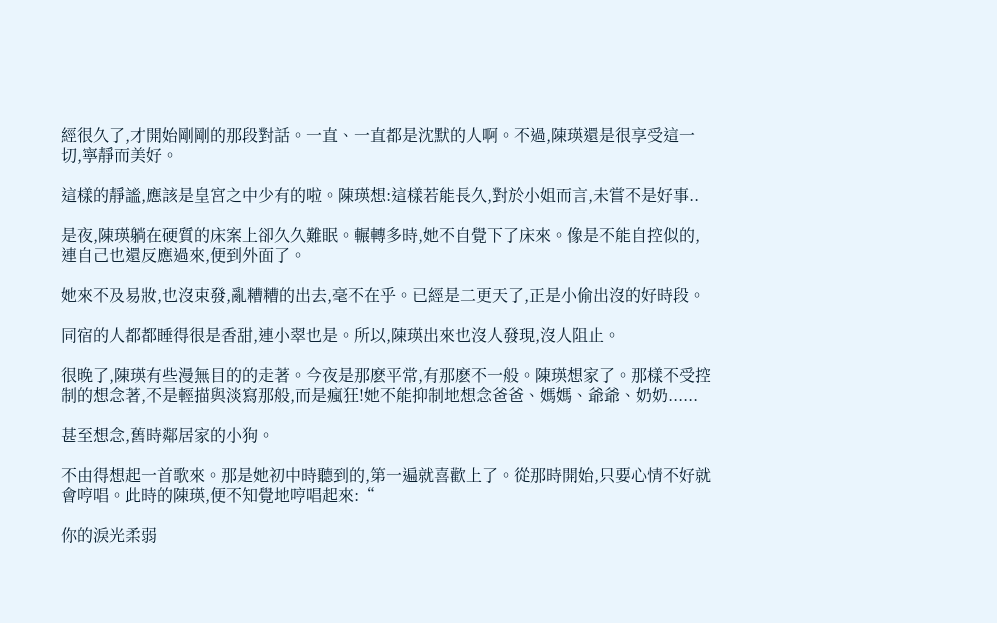經很久了,才開始剛剛的那段對話。一直、一直都是沈默的人啊。不過,陳瑛還是很享受這一切,寧靜而美好。

這樣的靜謐,應該是皇宮之中少有的啦。陳瑛想:這樣若能長久,對於小姐而言,未嘗不是好事..

是夜,陳瑛躺在硬質的床案上卻久久難眠。輾轉多時,她不自覺下了床來。像是不能自控似的,連自己也還反應過來,便到外面了。

她來不及易妝,也沒束發,亂糟糟的出去,毫不在乎。已經是二更天了,正是小偷出沒的好時段。

同宿的人都都睡得很是香甜,連小翠也是。所以,陳瑛出來也沒人發現,沒人阻止。

很晚了,陳瑛有些漫無目的的走著。今夜是那麽平常,有那麽不一般。陳瑛想家了。那樣不受控制的想念著,不是輕描與淡寫那般,而是瘋狂!她不能抑制地想念爸爸、媽媽、爺爺、奶奶......

甚至想念,舊時鄰居家的小狗。

不由得想起一首歌來。那是她初中時聽到的,第一遍就喜歡上了。從那時開始,只要心情不好就會哼唱。此時的陳瑛,便不知覺地哼唱起來:“

你的淚光柔弱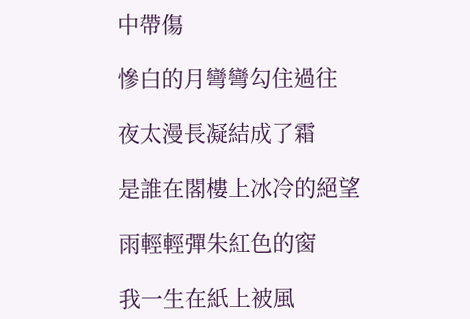中帶傷

慘白的月彎彎勾住過往

夜太漫長凝結成了霜

是誰在閣樓上冰冷的絕望

雨輕輕彈朱紅色的窗

我一生在紙上被風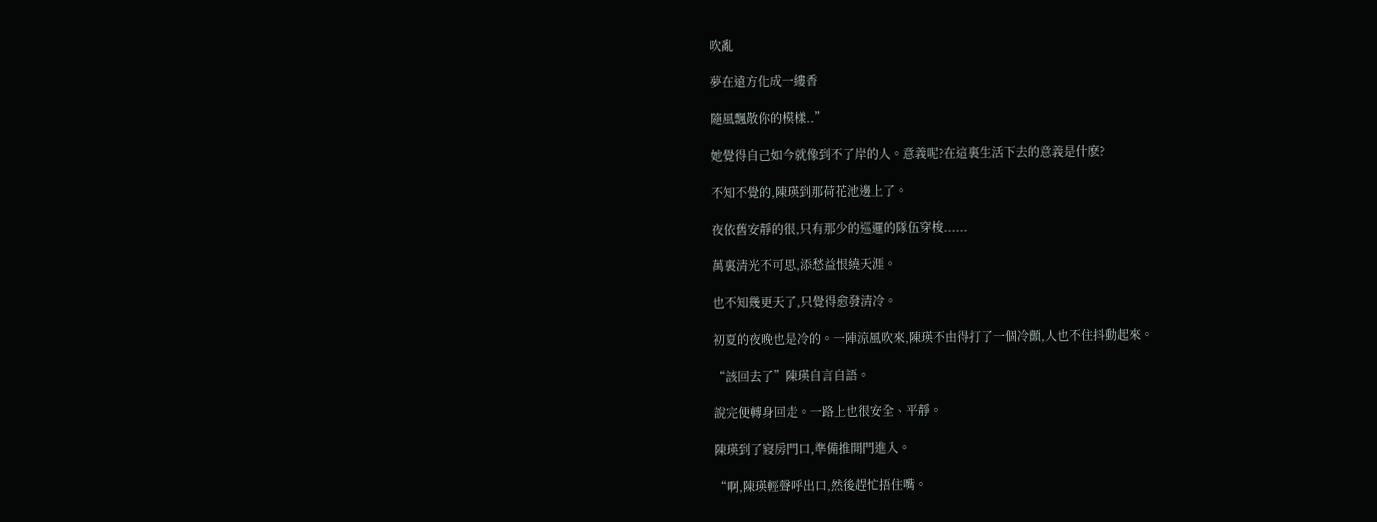吹亂

夢在遠方化成一縷香

隨風飄散你的模樣..”

她覺得自己如今就像到不了岸的人。意義呢?在這裏生活下去的意義是什麽?

不知不覺的,陳瑛到那荷花池邊上了。

夜依舊安靜的很,只有那少的巡邏的隊伍穿梭......

萬裏清光不可思,添愁益恨繞天涯。

也不知幾更天了,只覺得愈發清冷。

初夏的夜晚也是冷的。一陣涼風吹來,陳瑛不由得打了一個冷顫,人也不住抖動起來。

“該回去了”陳瑛自言自語。

說完便轉身回走。一路上也很安全、平靜。

陳瑛到了寢房門口,準備推開門進入。

“啊,陳瑛輕聲呼出口,然後趕忙捂住嘴。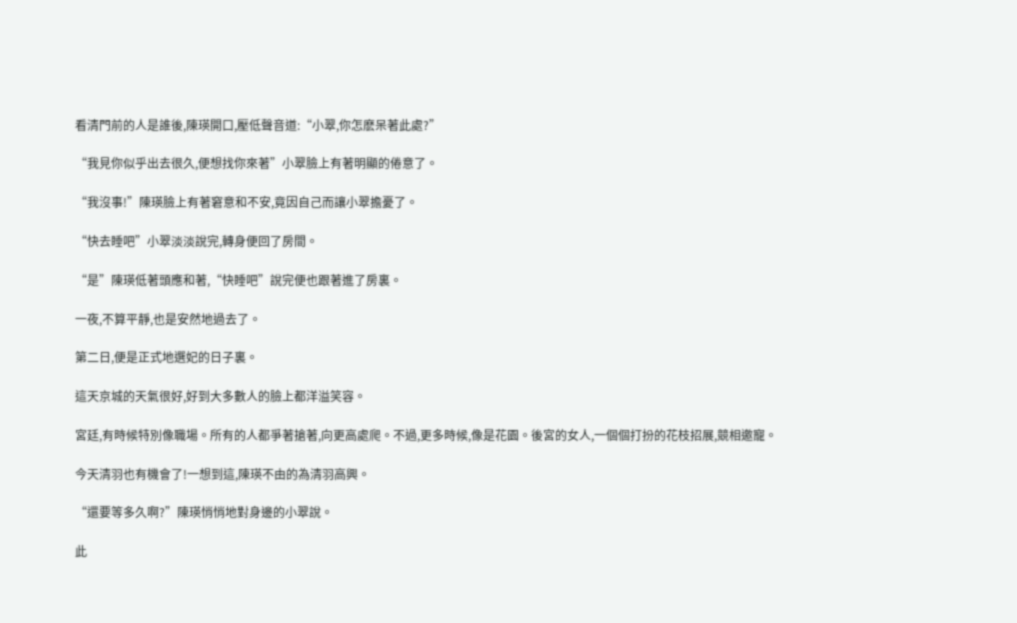看清門前的人是誰後,陳瑛開口,壓低聲音道:“小翠,你怎麽呆著此處?”

“我見你似乎出去很久,便想找你來著”小翠臉上有著明顯的倦意了。

“我沒事!”陳瑛臉上有著窘意和不安,竟因自己而讓小翠擔憂了。

“快去睡吧”小翠淡淡說完,轉身便回了房間。

“是”陳瑛低著頭應和著,“快睡吧”說完便也跟著進了房裏。

一夜,不算平靜,也是安然地過去了。

第二日,便是正式地選妃的日子裏。

這天京城的天氣很好,好到大多數人的臉上都洋溢笑容。

宮廷,有時候特別像職場。所有的人都爭著搶著,向更高處爬。不過,更多時候,像是花園。後宮的女人,一個個打扮的花枝招展,競相邀寵。

今天清羽也有機會了!一想到這,陳瑛不由的為清羽高興。

“還要等多久啊?”陳瑛悄悄地對身邊的小翠說。

此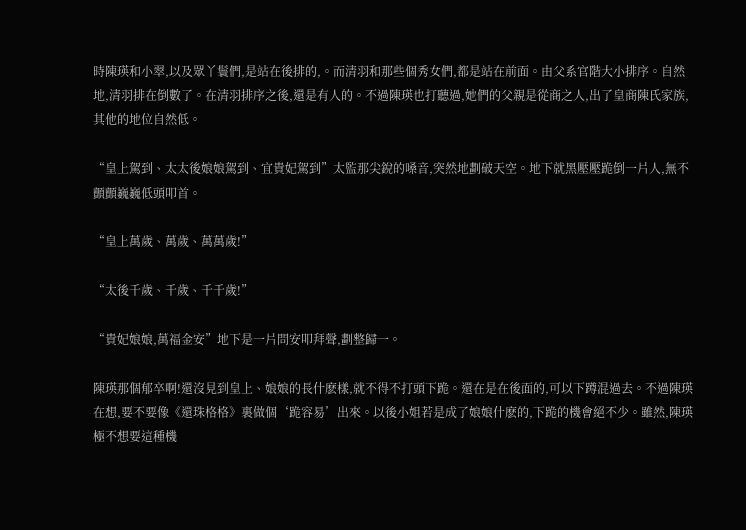時陳瑛和小翠,以及眾丫鬟們,是站在後排的,。而清羽和那些個秀女們,都是站在前面。由父系官階大小排序。自然地,清羽排在倒數了。在清羽排序之後,還是有人的。不過陳瑛也打聽過,她們的父親是從商之人,出了皇商陳氏家族,其他的地位自然低。

“皇上駕到、太太後娘娘駕到、宜貴妃駕到”太監那尖銳的嗓音,突然地劃破天空。地下就黑壓壓跪倒一片人,無不顫顫巍巍低頭叩首。

“皇上萬歲、萬歲、萬萬歲!”

“太後千歲、千歲、千千歲!”

“貴妃娘娘,萬福金安”地下是一片問安叩拜聲,劃整歸一。

陳瑛那個郁卒啊!還沒見到皇上、娘娘的長什麽樣,就不得不打頭下跪。還在是在後面的,可以下蹲混過去。不過陳瑛在想,要不要像《還珠格格》裏做個‘跪容易’出來。以後小姐若是成了娘娘什麽的,下跪的機會絕不少。雖然,陳瑛極不想要這種機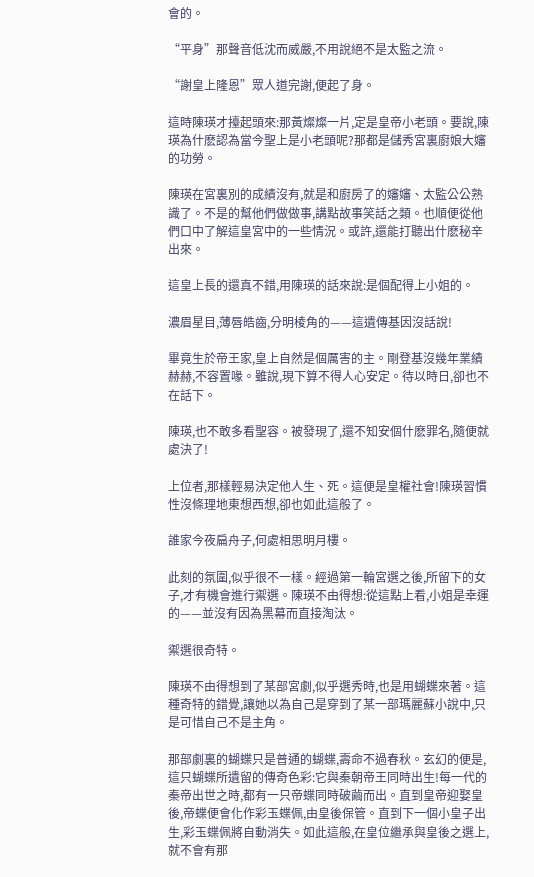會的。

“平身”那聲音低沈而威嚴,不用說絕不是太監之流。

“謝皇上隆恩”眾人道完謝,便起了身。

這時陳瑛才擡起頭來:那黃燦燦一片,定是皇帝小老頭。要說,陳瑛為什麽認為當今聖上是小老頭呢?那都是儲秀宮裏廚娘大嬸的功勞。

陳瑛在宮裏別的成績沒有,就是和廚房了的嬸嬸、太監公公熟識了。不是的幫他們做做事,講點故事笑話之類。也順便從他們口中了解這皇宮中的一些情況。或許,還能打聽出什麽秘辛出來。

這皇上長的還真不錯,用陳瑛的話來說:是個配得上小姐的。

濃眉星目,薄唇皓齒,分明棱角的——這遺傳基因沒話說!

畢竟生於帝王家,皇上自然是個厲害的主。剛登基沒幾年業績赫赫,不容置喙。雖說,現下算不得人心安定。待以時日,卻也不在話下。

陳瑛,也不敢多看聖容。被發現了,還不知安個什麽罪名,隨便就處決了!

上位者,那樣輕易決定他人生、死。這便是皇權社會!陳瑛習慣性沒條理地東想西想,卻也如此這般了。

誰家今夜扁舟子,何處相思明月樓。

此刻的氛圍,似乎很不一樣。經過第一輪宮選之後,所留下的女子,才有機會進行禦選。陳瑛不由得想:從這點上看,小姐是幸運的——並沒有因為黑幕而直接淘汰。

禦選很奇特。

陳瑛不由得想到了某部宮劇,似乎選秀時,也是用蝴蝶來著。這種奇特的錯覺,讓她以為自己是穿到了某一部瑪麗蘇小說中,只是可惜自己不是主角。

那部劇裏的蝴蝶只是普通的蝴蝶,壽命不過春秋。玄幻的便是,這只蝴蝶所遺留的傳奇色彩:它與秦朝帝王同時出生!每一代的秦帝出世之時,都有一只帝蝶同時破繭而出。直到皇帝迎娶皇後,帝蝶便會化作彩玉蝶佩,由皇後保管。直到下一個小皇子出生,彩玉蝶佩將自動消失。如此這般,在皇位繼承與皇後之選上,就不會有那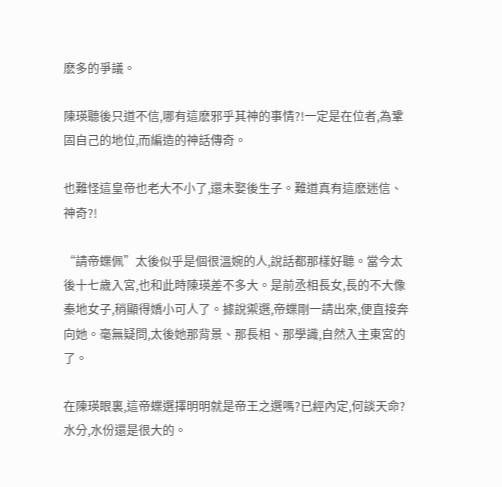麽多的爭議。

陳瑛聽後只道不信,哪有這麽邪乎其神的事情?!一定是在位者,為鞏固自己的地位,而編造的神話傳奇。

也難怪這皇帝也老大不小了,還未娶後生子。難道真有這麽迷信、神奇?!

“請帝蝶佩”太後似乎是個很溫婉的人,說話都那樣好聽。當今太後十七歲入宮,也和此時陳瑛差不多大。是前丞相長女,長的不大像秦地女子,稍顯得嬌小可人了。據說禦選,帝蝶剛一請出來,便直接奔向她。毫無疑問,太後她那背景、那長相、那學識,自然入主東宮的了。

在陳瑛眼裏,這帝蝶選擇明明就是帝王之選嗎?已經內定,何談天命?水分,水份還是很大的。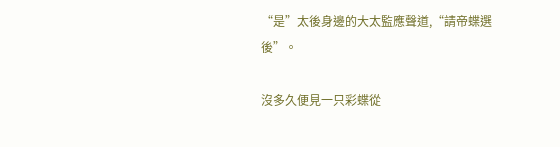“是”太後身邊的大太監應聲道,“請帝蝶選後”。

沒多久便見一只彩蝶從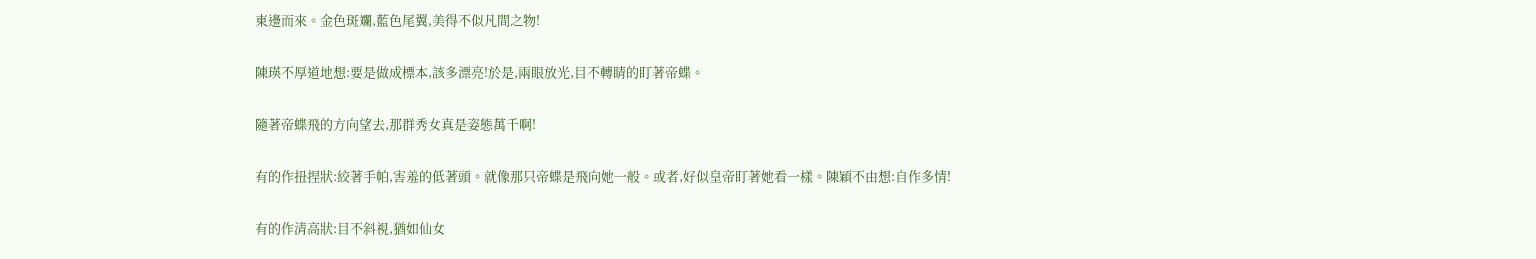東邊而來。金色斑斕,藍色尾翼,美得不似凡間之物!

陳瑛不厚道地想:要是做成標本,該多漂亮!於是,兩眼放光,目不轉睛的盯著帝蝶。

隨著帝蝶飛的方向望去,那群秀女真是姿態萬千啊!

有的作扭捏狀:絞著手帕,害羞的低著頭。就像那只帝蝶是飛向她一般。或者,好似皇帝盯著她看一樣。陳穎不由想:自作多情!

有的作清高狀:目不斜視,猶如仙女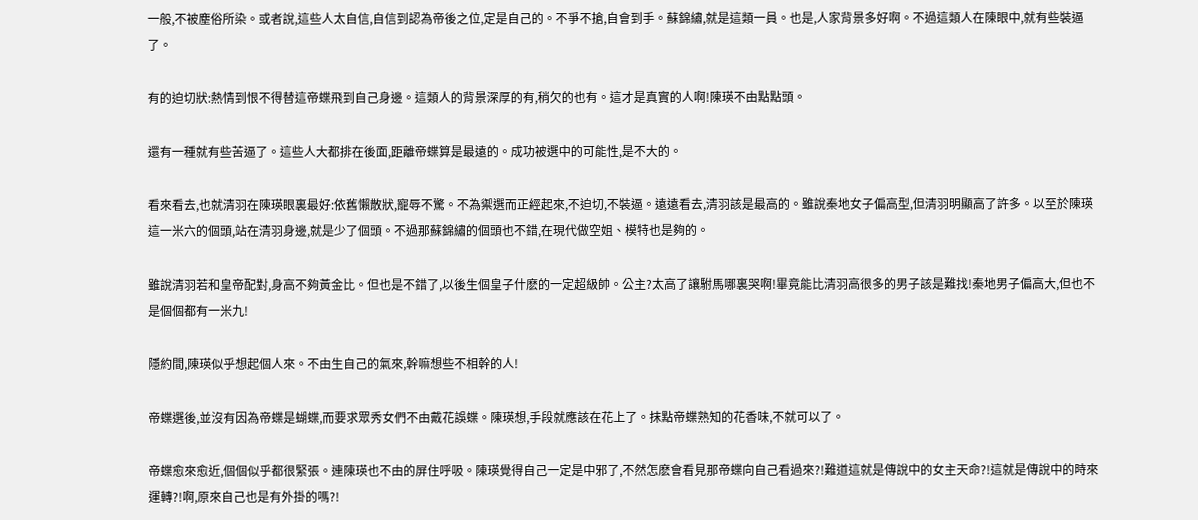一般,不被塵俗所染。或者說,這些人太自信,自信到認為帝後之位,定是自己的。不爭不搶,自會到手。蘇錦繡,就是這類一員。也是,人家背景多好啊。不過這類人在陳眼中,就有些裝逼了。

有的迫切狀:熱情到恨不得替這帝蝶飛到自己身邊。這類人的背景深厚的有,稍欠的也有。這才是真實的人啊!陳瑛不由點點頭。

還有一種就有些苦逼了。這些人大都排在後面,距離帝蝶算是最遠的。成功被選中的可能性,是不大的。

看來看去,也就清羽在陳瑛眼裏最好:依舊懶散狀,寵辱不驚。不為禦選而正經起來,不迫切,不裝逼。遠遠看去,清羽該是最高的。雖說秦地女子偏高型,但清羽明顯高了許多。以至於陳瑛這一米六的個頭,站在清羽身邊,就是少了個頭。不過那蘇錦繡的個頭也不錯,在現代做空姐、模特也是夠的。

雖說清羽若和皇帝配對,身高不夠黃金比。但也是不錯了,以後生個皇子什麽的一定超級帥。公主?太高了讓駙馬哪裏哭啊!畢竟能比清羽高很多的男子該是難找!秦地男子偏高大,但也不是個個都有一米九!

隱約間,陳瑛似乎想起個人來。不由生自己的氣來,幹嘛想些不相幹的人!

帝蝶選後,並沒有因為帝蝶是蝴蝶,而要求眾秀女們不由戴花誤蝶。陳瑛想,手段就應該在花上了。抹點帝蝶熟知的花香味,不就可以了。

帝蝶愈來愈近,個個似乎都很緊張。連陳瑛也不由的屏住呼吸。陳瑛覺得自己一定是中邪了,不然怎麽會看見那帝蝶向自己看過來?!難道這就是傳說中的女主天命?!這就是傳說中的時來運轉?!啊,原來自己也是有外掛的嗎?!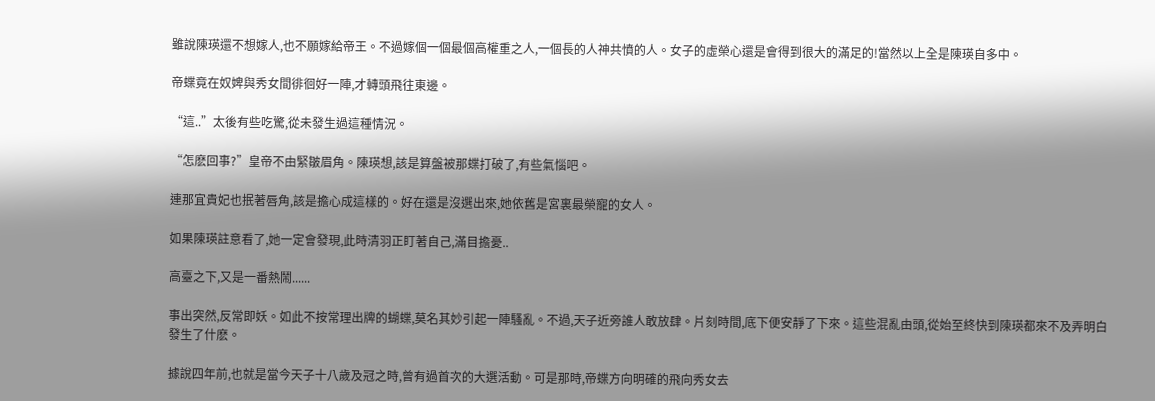雖說陳瑛還不想嫁人,也不願嫁給帝王。不過嫁個一個最個高權重之人,一個長的人神共憤的人。女子的虛榮心還是會得到很大的滿足的!當然以上全是陳瑛自多中。

帝蝶竟在奴婢與秀女間徘徊好一陣,才轉頭飛往東邊。

“這..”太後有些吃驚,從未發生過這種情況。

“怎麽回事?”皇帝不由緊皺眉角。陳瑛想,該是算盤被那蝶打破了,有些氣惱吧。

連那宜貴妃也抿著唇角,該是擔心成這樣的。好在還是沒選出來,她依舊是宮裏最榮寵的女人。

如果陳瑛註意看了,她一定會發現,此時清羽正盯著自己,滿目擔憂..

高臺之下,又是一番熱鬧......

事出突然,反常即妖。如此不按常理出牌的蝴蝶,莫名其妙引起一陣騷亂。不過,天子近旁誰人敢放肆。片刻時間,底下便安靜了下來。這些混亂由頭,從始至終快到陳瑛都來不及弄明白發生了什麽。

據說四年前,也就是當今天子十八歲及冠之時,曾有過首次的大選活動。可是那時,帝蝶方向明確的飛向秀女去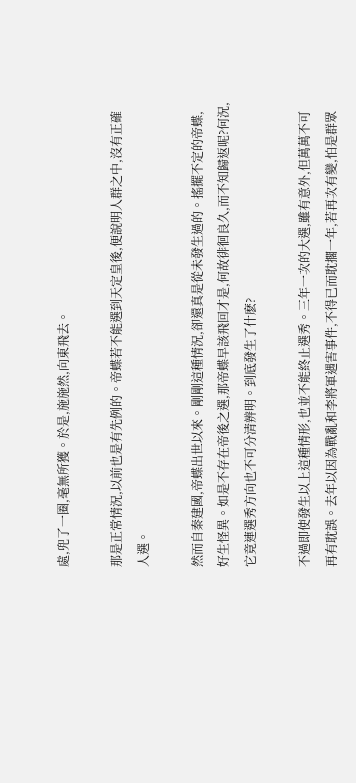處,兜了一圈,毫無所獲。於是,施施然,向東飛去。

那是正常情況,以前也是有先例的。帝蝶若不能選到天定皇後,便說明人群之中,沒有正確人選。

然而自秦建國,帝蝶出世以來。剛剛這種情況,卻還真是從未發生過的。搖擺不定的帝蝶,好生怪異。如是不存在帝後之選,那帝蝶早該飛回才是,何故徘徊良久,而不知歸返呢?何況,它竟連選秀方向也不可分清辨明。到底發生了什麽?

不過即使發生以上這種情形,也並不能終止選秀。三年一次的大選,雖有意外,但萬萬不可再有耽誤。去年以因為戰亂和李將軍遇害事件,不得已而耽擱一年,若再次有變,怕是群眾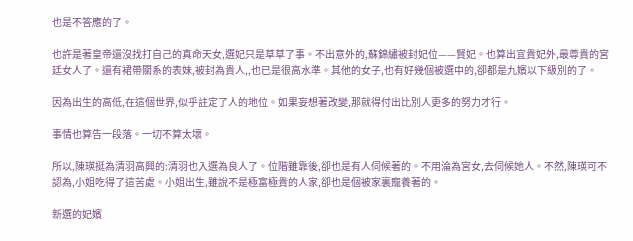也是不答應的了。

也許是著皇帝還沒找打自己的真命天女,選妃只是草草了事。不出意外的,蘇錦繡被封妃位——賢妃。也算出宜貴妃外,最尊貴的宮廷女人了。還有裙帶關系的表妹,被封為貴人,,也已是很高水準。其他的女子,也有好幾個被選中的,卻都是九嬪以下級別的了。

因為出生的高低,在這個世界,似乎註定了人的地位。如果妄想著改變,那就得付出比別人更多的努力才行。

事情也算告一段落。一切不算太壞。

所以,陳瑛挺為清羽高興的:清羽也入選為良人了。位階雖靠後,卻也是有人伺候著的。不用淪為宮女,去伺候她人。不然,陳瑛可不認為,小姐吃得了這苦處。小姐出生,雖說不是極富極貴的人家,卻也是個被家裏寵養著的。

新選的妃嬪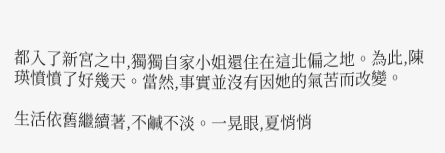都入了新宮之中,獨獨自家小姐還住在這北偏之地。為此,陳瑛憤憤了好幾天。當然,事實並沒有因她的氣苦而改變。

生活依舊繼續著,不鹹不淡。一晃眼,夏悄悄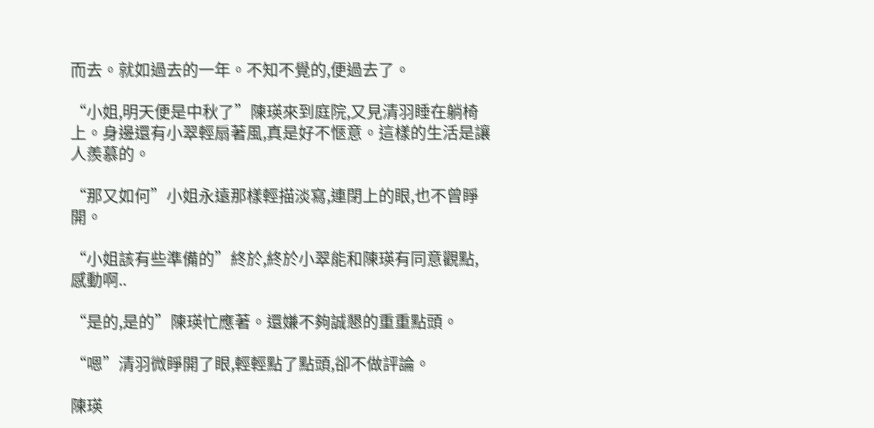而去。就如過去的一年。不知不覺的,便過去了。

“小姐,明天便是中秋了”陳瑛來到庭院,又見清羽睡在躺椅上。身邊還有小翠輕扇著風,真是好不愜意。這樣的生活是讓人羨慕的。

“那又如何”小姐永遠那樣輕描淡寫,連閉上的眼,也不曾睜開。

“小姐該有些準備的”終於,終於小翠能和陳瑛有同意觀點,感動啊..

“是的,是的”陳瑛忙應著。還嫌不夠誠懇的重重點頭。

“嗯”清羽微睜開了眼,輕輕點了點頭,卻不做評論。

陳瑛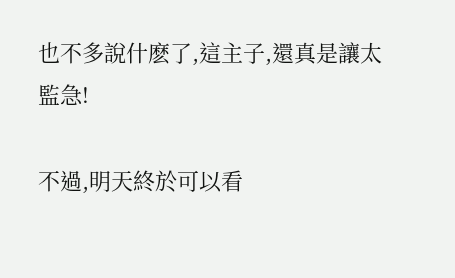也不多說什麽了,這主子,還真是讓太監急!

不過,明天終於可以看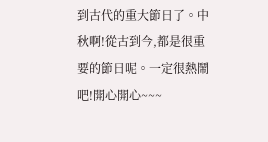到古代的重大節日了。中秋啊!從古到今,都是很重要的節日呢。一定很熱鬧吧!開心開心~~~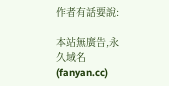作者有話要說:

本站無廣告,永久域名(fanyan.cc)